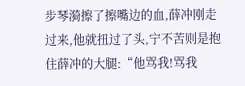步琴漪擦了擦嘴边的血,薛冲刚走过来,他就扭过了头,宁不苦则是抱住薛冲的大腿:“他骂我!骂我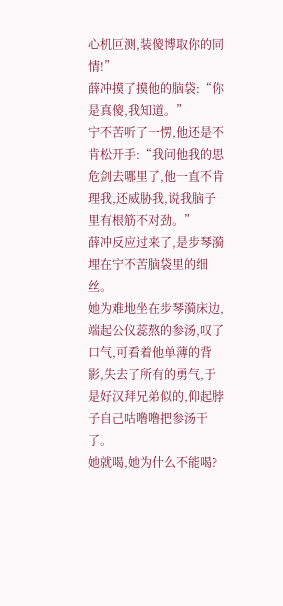心机叵测,装傻博取你的同情!”
薛冲摸了摸他的脑袋:“你是真傻,我知道。”
宁不苦听了一愣,他还是不肯松开手:“我问他我的思危剑去哪里了,他一直不肯理我,还威胁我,说我脑子里有根筋不对劲。”
薛冲反应过来了,是步琴漪埋在宁不苦脑袋里的细丝。
她为难地坐在步琴漪床边,端起公仪蕊熬的参汤,叹了口气,可看着他单薄的背影,失去了所有的勇气,于是好汉拜兄弟似的,仰起脖子自己咕噜噜把参汤干了。
她就喝,她为什么不能喝?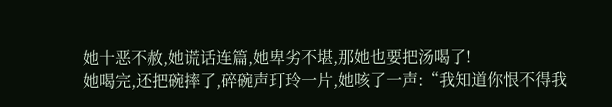她十恶不赦,她谎话连篇,她卑劣不堪,那她也要把汤喝了!
她喝完,还把碗摔了,碎碗声玎玲一片,她咳了一声:“我知道你恨不得我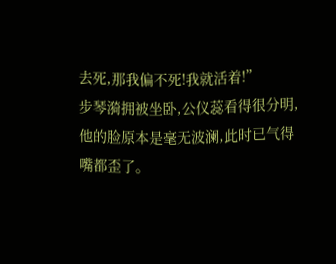去死,那我偏不死!我就活着!”
步琴漪拥被坐卧,公仪蕊看得很分明,他的脸原本是毫无波澜,此时已气得嘴都歪了。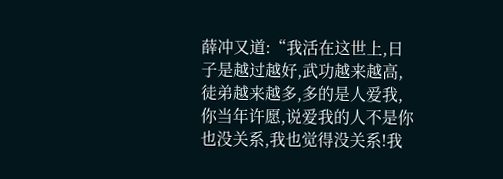薛冲又道:“我活在这世上,日子是越过越好,武功越来越高,徒弟越来越多,多的是人爱我,你当年许愿,说爱我的人不是你也没关系,我也觉得没关系!我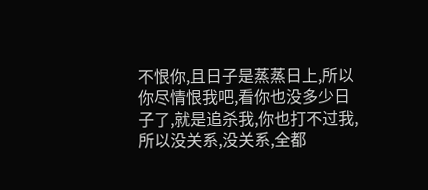不恨你,且日子是蒸蒸日上,所以你尽情恨我吧,看你也没多少日子了,就是追杀我,你也打不过我,所以没关系,没关系,全都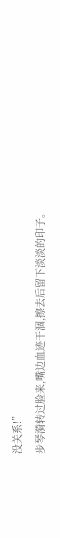没关系!”
步琴漪转过脸来,嘴边血迹干涸,擦去后留下淡淡的印子。